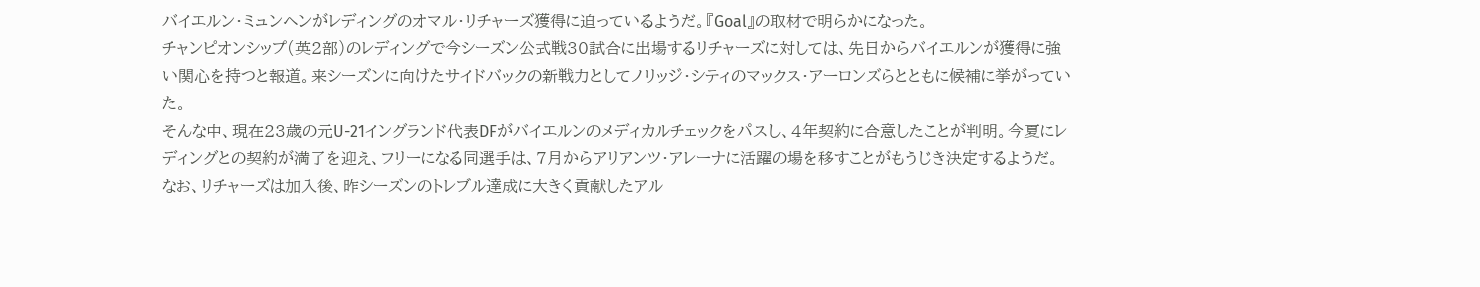バイエルン・ミュンヘンがレディングのオマル・リチャーズ獲得に迫っているようだ。『Goal』の取材で明らかになった。
チャンピオンシップ(英2部)のレディングで今シーズン公式戦30試合に出場するリチャーズに対しては、先日からバイエルンが獲得に強い関心を持つと報道。来シーズンに向けたサイドバックの新戦力としてノリッジ・シティのマックス・アーロンズらとともに候補に挙がっていた。
そんな中、現在23歳の元U-21イングランド代表DFがバイエルンのメディカルチェックをパスし、4年契約に合意したことが判明。今夏にレディングとの契約が満了を迎え、フリーになる同選手は、7月からアリアンツ・アレーナに活躍の場を移すことがもうじき決定するようだ。
なお、リチャーズは加入後、昨シーズンのトレブル達成に大きく貢献したアル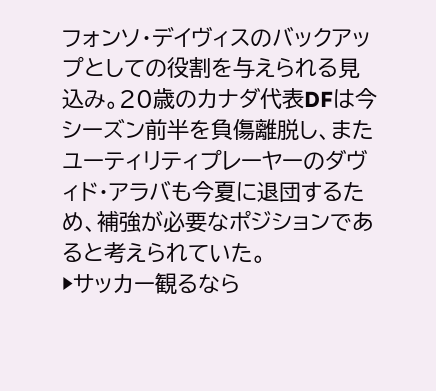フォンソ・デイヴィスのバックアップとしての役割を与えられる見込み。20歳のカナダ代表DFは今シーズン前半を負傷離脱し、またユーティリティプレーヤーのダヴィド・アラバも今夏に退団するため、補強が必要なポジションであると考えられていた。
▶サッカー観るなら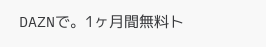DAZNで。1ヶ月間無料ト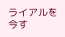ライアルを今す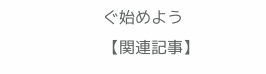ぐ始めよう
【関連記事】